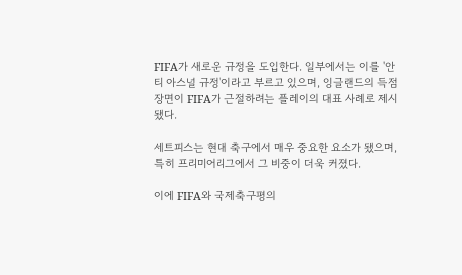FIFA가 새로운 규정을 도입한다. 일부에서는 이를 '안티 아스널 규정'이라고 부르고 있으며, 잉글랜드의 득점 장면이 FIFA가 근절하려는 플레이의 대표 사례로 제시됐다.

세트피스는 현대 축구에서 매우 중요한 요소가 됐으며, 특히 프리미어리그에서 그 비중이 더욱 커졌다.

이에 FIFA와 국제축구평의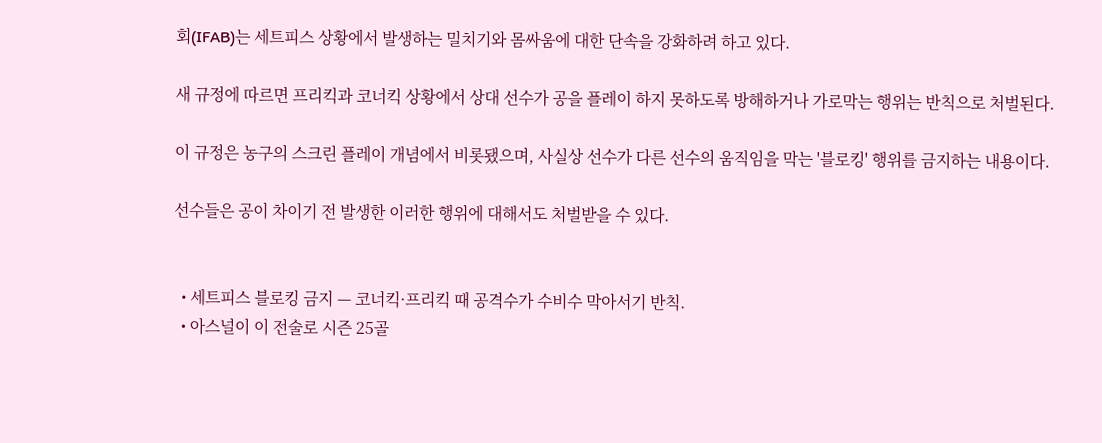회(IFAB)는 세트피스 상황에서 발생하는 밀치기와 몸싸움에 대한 단속을 강화하려 하고 있다.

새 규정에 따르면 프리킥과 코너킥 상황에서 상대 선수가 공을 플레이 하지 못하도록 방해하거나 가로막는 행위는 반칙으로 처벌된다.

이 규정은 농구의 스크린 플레이 개념에서 비롯됐으며, 사실상 선수가 다른 선수의 움직임을 막는 '블로킹' 행위를 금지하는 내용이다.

선수들은 공이 차이기 전 발생한 이러한 행위에 대해서도 처벌받을 수 있다.


  • 세트피스 블로킹 금지 — 코너킥·프리킥 때 공격수가 수비수 막아서기 반칙.
  • 아스널이 이 전술로 시즌 25골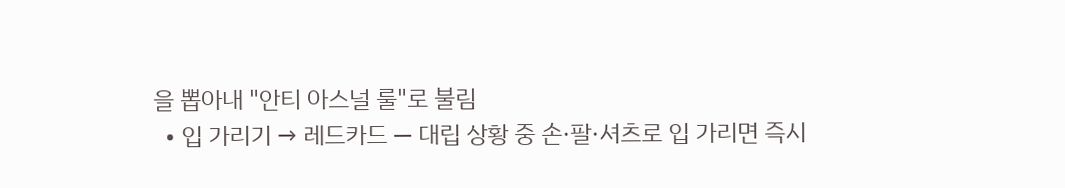을 뽑아내 "안티 아스널 룰"로 불림
  • 입 가리기 → 레드카드 — 대립 상황 중 손·팔·셔츠로 입 가리면 즉시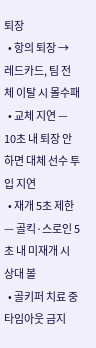퇴장
  • 항의 퇴장 → 레드카드, 팀 전체 이탈 시 몰수패
  • 교체 지연 — 10초 내 퇴장 안 하면 대체 선수 투입 지연
  • 재개 5초 제한 — 골킥·스로인 5초 내 미재개 시 상대 볼
  • 골키퍼 치료 중 타임아웃 금지